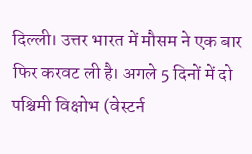दिल्ली। उत्तर भारत में मौसम ने एक बार फिर करवट ली है। अगले 5 दिनों में दो पश्चिमी विक्षोभ (वेस्टर्न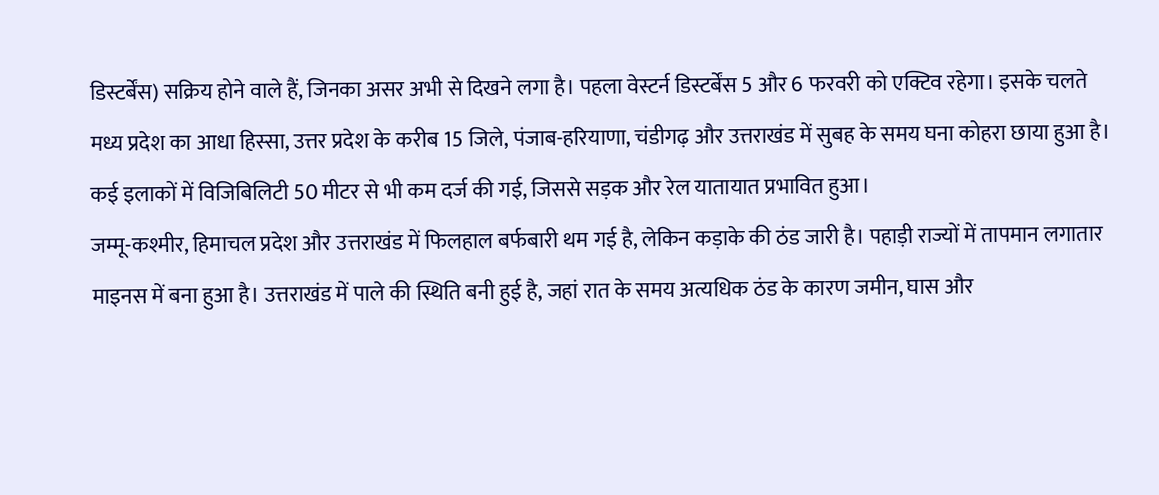डिस्टर्बेंस) सक्रिय होने वाले हैं, जिनका असर अभी से दिखने लगा है। पहला वेस्टर्न डिस्टर्बेंस 5 और 6 फरवरी को एक्टिव रहेगा। इसके चलते मध्य प्रदेश का आधा हिस्सा, उत्तर प्रदेश के करीब 15 जिले, पंजाब-हरियाणा, चंडीगढ़ और उत्तराखंड में सुबह के समय घना कोहरा छाया हुआ है। कई इलाकों में विजिबिलिटी 50 मीटर से भी कम दर्ज की गई, जिससे सड़क और रेल यातायात प्रभावित हुआ।
जम्मू-कश्मीर, हिमाचल प्रदेश और उत्तराखंड में फिलहाल बर्फबारी थम गई है, लेकिन कड़ाके की ठंड जारी है। पहाड़ी राज्यों में तापमान लगातार माइनस में बना हुआ है। उत्तराखंड में पाले की स्थिति बनी हुई है, जहां रात के समय अत्यधिक ठंड के कारण जमीन, घास और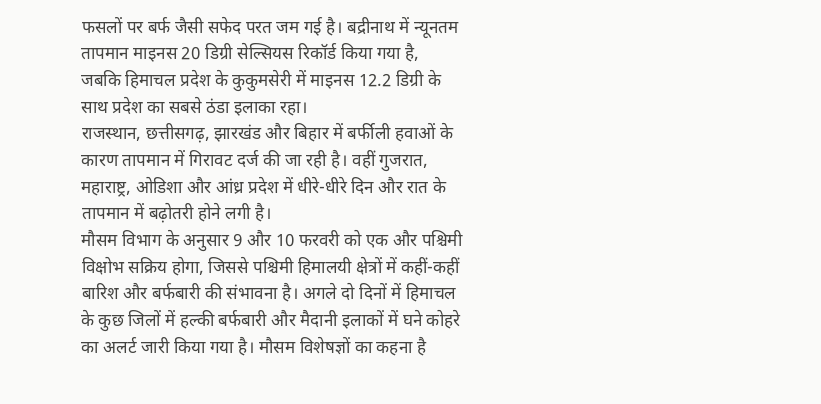फसलों पर बर्फ जैसी सफेद परत जम गई है। बद्रीनाथ में न्यूनतम तापमान माइनस 20 डिग्री सेल्सियस रिकॉर्ड किया गया है, जबकि हिमाचल प्रदेश के कुकुमसेरी में माइनस 12.2 डिग्री के साथ प्रदेश का सबसे ठंडा इलाका रहा।
राजस्थान, छत्तीसगढ़, झारखंड और बिहार में बर्फीली हवाओं के कारण तापमान में गिरावट दर्ज की जा रही है। वहीं गुजरात, महाराष्ट्र, ओडिशा और आंध्र प्रदेश में धीरे-धीरे दिन और रात के तापमान में बढ़ोतरी होने लगी है।
मौसम विभाग के अनुसार 9 और 10 फरवरी को एक और पश्चिमी विक्षोभ सक्रिय होगा, जिससे पश्चिमी हिमालयी क्षेत्रों में कहीं-कहीं बारिश और बर्फबारी की संभावना है। अगले दो दिनों में हिमाचल के कुछ जिलों में हल्की बर्फबारी और मैदानी इलाकों में घने कोहरे का अलर्ट जारी किया गया है। मौसम विशेषज्ञों का कहना है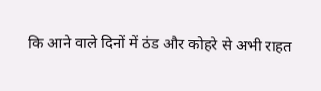कि आने वाले दिनों में ठंड और कोहरे से अभी राहत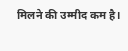मिलने की उम्मीद कम है।